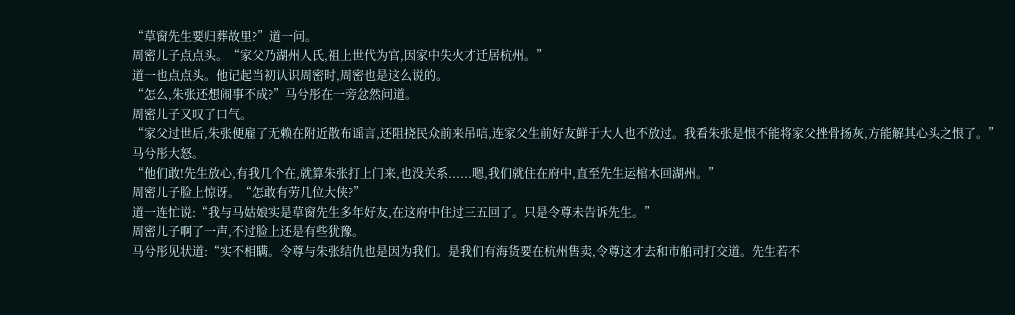“草窗先生要归葬故里?”道一问。
周密儿子点点头。“家父乃湖州人氏,祖上世代为官,因家中失火才迁居杭州。”
道一也点点头。他记起当初认识周密时,周密也是这么说的。
“怎么,朱张还想闹事不成?”马兮彤在一旁忿然问道。
周密儿子又叹了口气。
“家父过世后,朱张便雇了无赖在附近散布谣言,还阻挠民众前来吊唁,连家父生前好友鲜于大人也不放过。我看朱张是恨不能将家父挫骨扬灰,方能解其心头之恨了。”
马兮彤大怒。
“他们敢!先生放心,有我几个在,就算朱张打上门来,也没关系......嗯,我们就住在府中,直至先生运棺木回湖州。”
周密儿子脸上惊讶。“怎敢有劳几位大侠?”
道一连忙说:“我与马姑娘实是草窗先生多年好友,在这府中住过三五回了。只是令尊未告诉先生。”
周密儿子啊了一声,不过脸上还是有些犹豫。
马兮彤见状道:“实不相瞒。令尊与朱张结仇也是因为我们。是我们有海货要在杭州售卖,令尊这才去和市舶司打交道。先生若不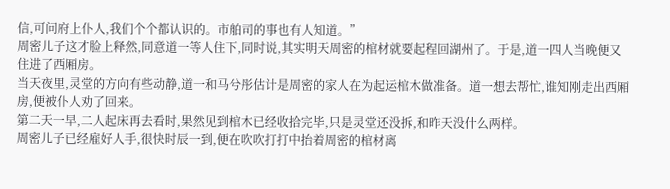信,可问府上仆人,我们个个都认识的。市舶司的事也有人知道。”
周密儿子这才脸上释然,同意道一等人住下,同时说,其实明天周密的棺材就要起程回湖州了。于是,道一四人当晚便又住进了西厢房。
当天夜里,灵堂的方向有些动静,道一和马兮彤估计是周密的家人在为起运棺木做准备。道一想去帮忙,谁知刚走出西厢房,便被仆人劝了回来。
第二天一早,二人起床再去看时,果然见到棺木已经收拾完毕,只是灵堂还没拆,和昨天没什么两样。
周密儿子已经雇好人手,很快时辰一到,便在吹吹打打中抬着周密的棺材离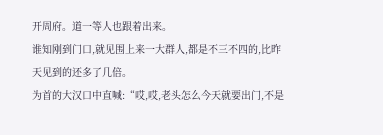开周府。道一等人也跟着出来。
谁知刚到门口,就见围上来一大群人,都是不三不四的,比昨天见到的还多了几倍。
为首的大汉口中直喊:“哎,哎,老头怎么今天就要出门,不是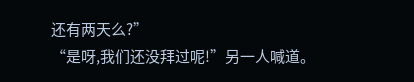还有两天么?”
“是呀,我们还没拜过呢!”另一人喊道。